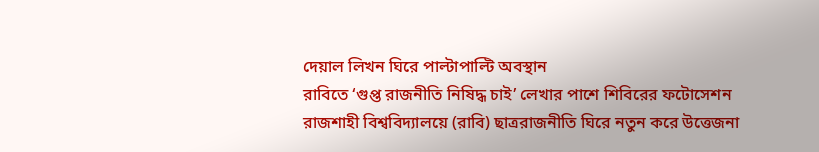দেয়াল লিখন ঘিরে পাল্টাপাল্টি অবস্থান
রাবিতে ‘গুপ্ত রাজনীতি নিষিদ্ধ চাই’ লেখার পাশে শিবিরের ফটোসেশন
রাজশাহী বিশ্ববিদ্যালয়ে (রাবি) ছাত্ররাজনীতি ঘিরে নতুন করে উত্তেজনা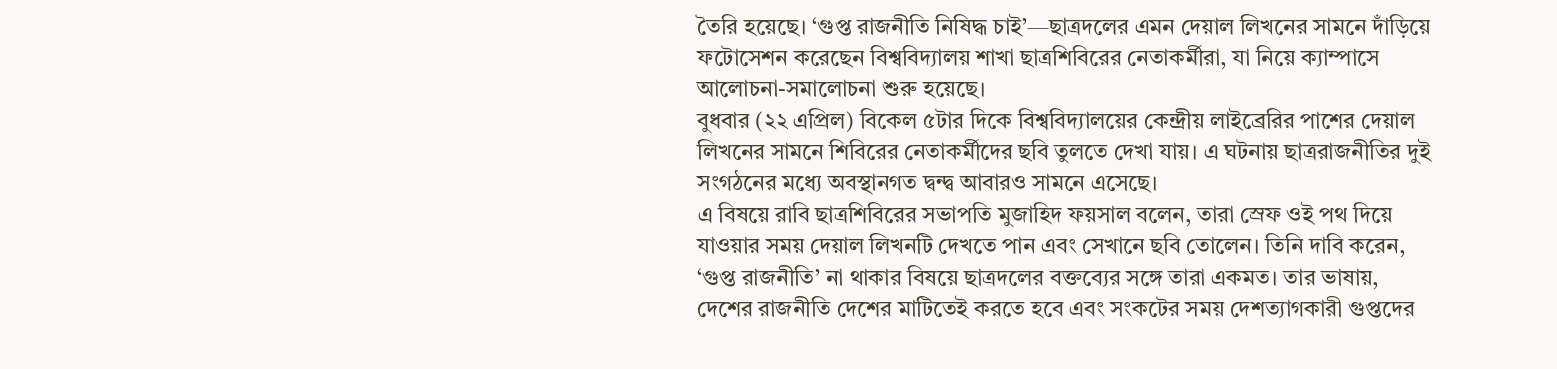তৈরি হয়েছে। ‘গুপ্ত রাজনীতি নিষিদ্ধ চাই’—ছাত্রদলের এমন দেয়াল লিখনের সামনে দাঁড়িয়ে ফটোসেশন করেছেন বিশ্ববিদ্যালয় শাখা ছাত্রশিবিরের নেতাকর্মীরা, যা নিয়ে ক্যাম্পাসে আলোচনা-সমালোচনা শুরু হয়েছে।
বুধবার (২২ এপ্রিল) বিকেল ৫টার দিকে বিশ্ববিদ্যালয়ের কেন্দ্রীয় লাইব্রেরির পাশের দেয়াল লিখনের সামনে শিবিরের নেতাকর্মীদের ছবি তুলতে দেখা যায়। এ ঘটনায় ছাত্ররাজনীতির দুই সংগঠনের মধ্যে অবস্থানগত দ্বন্দ্ব আবারও সামনে এসেছে।
এ বিষয়ে রাবি ছাত্রশিবিরের সভাপতি মুজাহিদ ফয়সাল বলেন, তারা স্রেফ ওই পথ দিয়ে যাওয়ার সময় দেয়াল লিখনটি দেখতে পান এবং সেখানে ছবি তোলেন। তিনি দাবি করেন, ‘গুপ্ত রাজনীতি’ না থাকার বিষয়ে ছাত্রদলের বক্তব্যের সঙ্গে তারা একমত। তার ভাষায়,
দেশের রাজনীতি দেশের মাটিতেই করতে হবে এবং সংকটের সময় দেশত্যাগকারী গুপ্তদের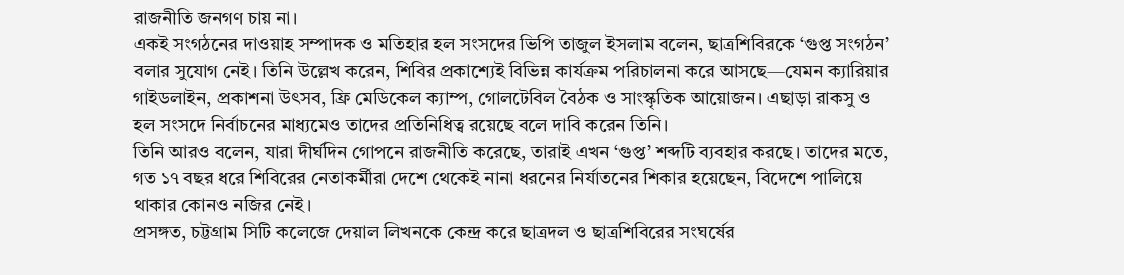রাজনীতি জনগণ চায় না।
একই সংগঠনের দাওয়াহ সম্পাদক ও মতিহার হল সংসদের ভিপি তাজুল ইসলাম বলেন, ছাত্রশিবিরকে ‘গুপ্ত সংগঠন’ বলার সুযোগ নেই। তিনি উল্লেখ করেন, শিবির প্রকাশ্যেই বিভিন্ন কার্যক্রম পরিচালনা করে আসছে—যেমন ক্যারিয়ার গাইডলাইন, প্রকাশনা উৎসব, ফ্রি মেডিকেল ক্যাম্প, গোলটেবিল বৈঠক ও সাংস্কৃতিক আয়োজন। এছাড়া রাকসু ও হল সংসদে নির্বাচনের মাধ্যমেও তাদের প্রতিনিধিত্ব রয়েছে বলে দাবি করেন তিনি।
তিনি আরও বলেন, যারা দীর্ঘদিন গোপনে রাজনীতি করেছে, তারাই এখন ‘গুপ্ত’ শব্দটি ব্যবহার করছে। তাদের মতে, গত ১৭ বছর ধরে শিবিরের নেতাকর্মীরা দেশে থেকেই নানা ধরনের নির্যাতনের শিকার হয়েছেন, বিদেশে পালিয়ে থাকার কোনও নজির নেই।
প্রসঙ্গত, চট্টগ্রাম সিটি কলেজে দেয়াল লিখনকে কেন্দ্র করে ছাত্রদল ও ছাত্রশিবিরের সংঘর্ষের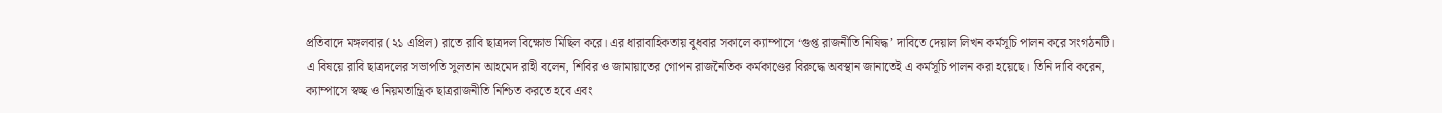প্রতিবাদে মঙ্গলবার (২১ এপ্রিল) রাতে রাবি ছাত্রদল বিক্ষোভ মিছিল করে। এর ধারাবাহিকতায় বুধবার সকালে ক্যাম্পাসে ‘গুপ্ত রাজনীতি নিষিদ্ধ’ দাবিতে দেয়াল লিখন কর্মসূচি পালন করে সংগঠনটি।
এ বিষয়ে রাবি ছাত্রদলের সভাপতি সুলতান আহমেদ রাহী বলেন, শিবির ও জামায়াতের গোপন রাজনৈতিক কর্মকাণ্ডের বিরুদ্ধে অবস্থান জানাতেই এ কর্মসূচি পালন করা হয়েছে। তিনি দাবি করেন, ক্যাম্পাসে স্বচ্ছ ও নিয়মতান্ত্রিক ছাত্ররাজনীতি নিশ্চিত করতে হবে এবং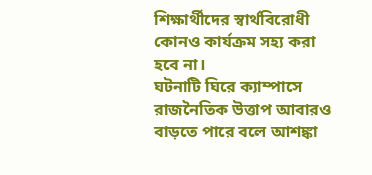শিক্ষার্থীদের স্বার্থবিরোধী কোনও কার্যক্রম সহ্য করা হবে না।
ঘটনাটি ঘিরে ক্যাম্পাসে রাজনৈতিক উত্তাপ আবারও বাড়তে পারে বলে আশঙ্কা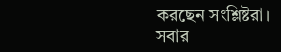করছেন সংশ্লিষ্টরা।
সবার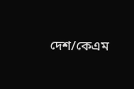দেশ/কেএম